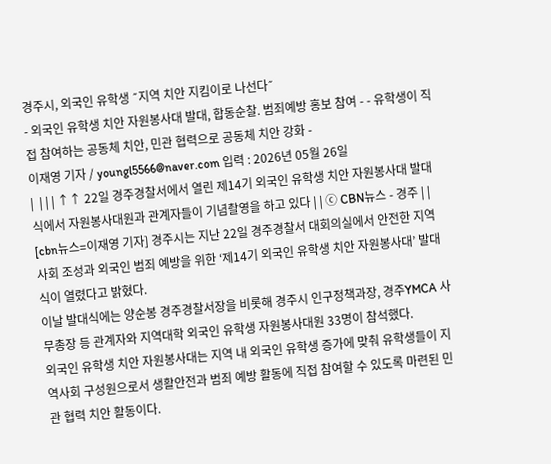경주시, 외국인 유학생 ˝지역 치안 지킴이로 나선다˝
- 외국인 유학생 치안 자원봉사대 발대, 합동순찰. 범죄예방 홍보 참여 - - 유학생이 직접 참여하는 공동체 치안, 민관 협력으로 공동체 치안 강화 -
이재영 기자 / youngl5566@naver.com 입력 : 2026년 05월 26일
|  | | | ↑↑ 22일 경주경찰서에서 열린 제14기 외국인 유학생 치안 자원봉사대 발대식에서 자원봉사대원과 관계자들이 기념촬영을 하고 있다 | | ⓒ CBN뉴스 - 경주 | | [cbn뉴스=이재영 기자] 경주시는 지난 22일 경주경찰서 대회의실에서 안전한 지역사회 조성과 외국인 범죄 예방을 위한 ‘제14기 외국인 유학생 치안 자원봉사대’ 발대식이 열렸다고 밝혔다.
이날 발대식에는 양순봉 경주경찰서장을 비롯해 경주시 인구정책과장, 경주YMCA 사무총장 등 관계자와 지역대학 외국인 유학생 자원봉사대원 33명이 참석했다.
외국인 유학생 치안 자원봉사대는 지역 내 외국인 유학생 증가에 맞춰 유학생들이 지역사회 구성원으로서 생활안전과 범죄 예방 활동에 직접 참여할 수 있도록 마련된 민관 협력 치안 활동이다.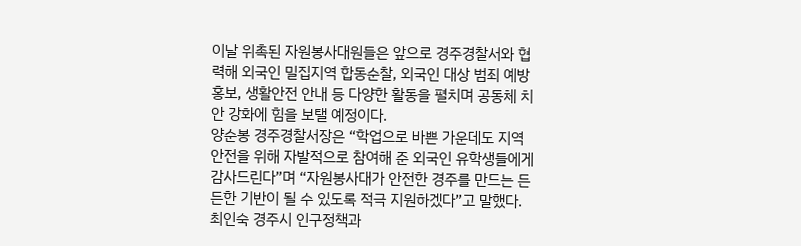이날 위촉된 자원봉사대원들은 앞으로 경주경찰서와 협력해 외국인 밀집지역 합동순찰, 외국인 대상 범죄 예방 홍보, 생활안전 안내 등 다양한 활동을 펼치며 공동체 치안 강화에 힘을 보탤 예정이다.
양순봉 경주경찰서장은 “학업으로 바쁜 가운데도 지역 안전을 위해 자발적으로 참여해 준 외국인 유학생들에게 감사드린다”며 “자원봉사대가 안전한 경주를 만드는 든든한 기반이 될 수 있도록 적극 지원하겠다”고 말했다.
최인숙 경주시 인구정책과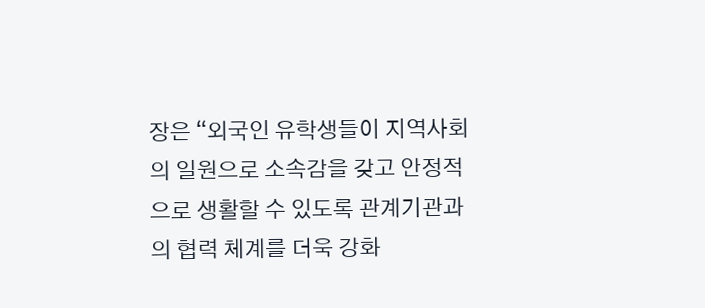장은 “외국인 유학생들이 지역사회의 일원으로 소속감을 갖고 안정적으로 생활할 수 있도록 관계기관과의 협력 체계를 더욱 강화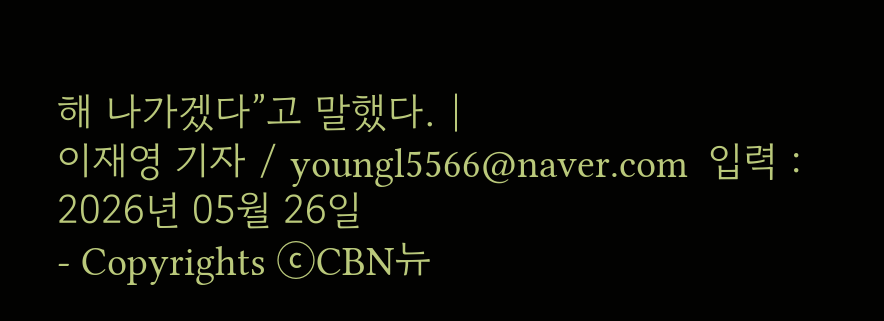해 나가겠다”고 말했다. |
이재영 기자 / youngl5566@naver.com  입력 : 2026년 05월 26일
- Copyrights ⓒCBN뉴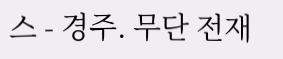스 - 경주. 무단 전재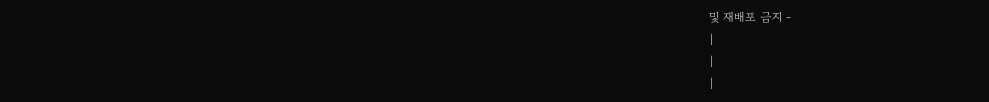및 재배포 금지 -
|
|
|